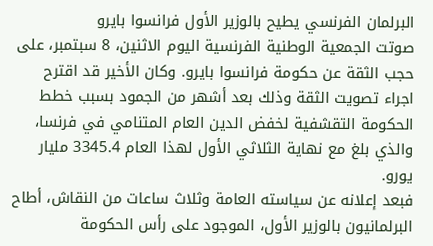البرلمان الفرنسي يطيح بالوزير الأول فرانسوا بايرو
صوتت الجمعية الوطنية الفرنسية اليوم الاثنين، 8 سبتمبر، على حجب الثقة عن حكومة فرانسوا بايرو. وكان الأخير قد اقترح اجراء تصويت الثقة وذلك بعد أشهر من الجمود بسبب خطط الحكومة التقشفية لخفض الدين العام المتنامي في فرنسا، والذي بلغ مع نهاية الثلاثي الأول لهذا العام 3345.4 مليار يورو.
فبعد إعلانه عن سياسته العامة وثلاث ساعات من النقاش، أطاح البرلمانيون بالوزير الأول، الموجود على رأس الحكومة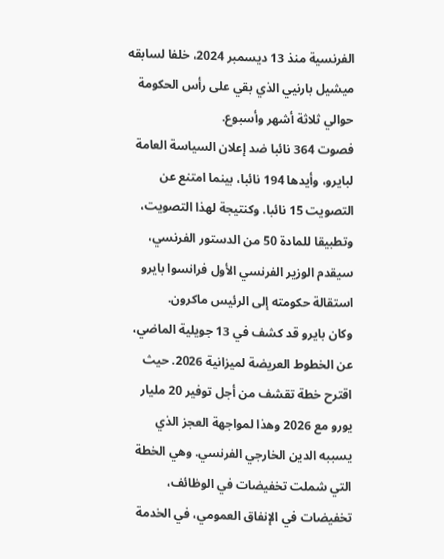الفرنسية منذ 13 ديسمبر 2024، خلفا لسابقه ميشيل بارنيي الذي بقي على رأس الحكومة حوالي ثلاثة أشهر وأسبوع.
فصوت 364 نائبا ضد إعلان السياسة العامة لبايرو، وأيدها 194 نائبا، بينما امتنع عن التصويت 15 نائبا. وكنتيجة لهذا التصويت، وتطبيقا للمادة 50 من الدستور الفرنسي، سيقدم الوزير الفرنسي الأول فرانسوا بايرو استقالة حكومته إلى الرئيس ماكرون.
وكان بايرو قد كشف في 13 جويلية الماضي، عن الخطوط العريضة لميزانية 2026. حيث اقترح خطة تقشف من أجل توفير 20 مليار يورو مع 2026 وهذا لمواجهة العجز الذي يسببه الدين الخارجي الفرنسي. وهي الخطة التي شملت تخفيضات في الوظائف، تخفيضات في الإنفاق العمومي، في الخدمة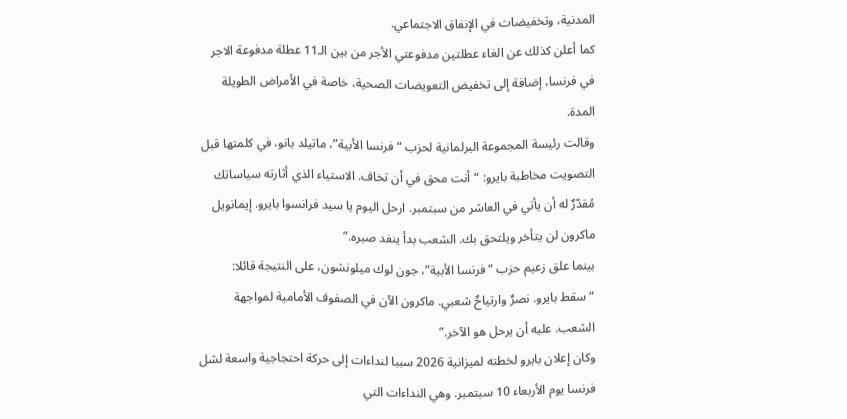المدنية، وتخفيضات في الإنفاق الاجتماعي.
كما أعلن كذلك عن الغاء عطلتين مدفوعتي الأجر من بين الـ11 عطلة مدفوعة الاجر في فرنسا، إضافة إلى تخفيض التعويضات الصحية، خاصة في الأمراض الطويلة المدة.
وقالت رئيسة المجموعة البرلمانية لحزب “فرنسا الأبية”، ماتيلد بانو، في كلمتها قبل التصويت مخاطبة بايرو: “أنت محق في أن تخاف. الاستياء الذي أثارته سياساتك مُقدّرٌ له أن يأتي في العاشر من سبتمبر. ارحل اليوم يا سيد فرانسوا بايرو. إيمانويل ماكرون لن يتأخر ويلتحق بك. الشعب بدأ ينفد صبره.”
بينما علق زعيم حزب “فرنسا الأبية”، جون لوك ميلونشون، على النتيجة قائلا: “سقط بايرو. نصرٌ وارتياحٌ شعبي. ماكرون الآن في الصفوف الأمامية لمواجهة الشعب. عليه أن يرحل هو الآخر.”
وكان إعلان بايرو لخطته لميزانية 2026 سببا لنداءات إلى حركة احتجاجية واسعة لشل فرنسا يوم الأربعاء 10 سبتمبر. وهي النداءات التي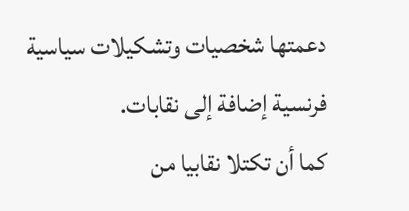دعمتها شخصيات وتشكيلات سياسية فرنسية إضافة إلى نقابات.
كما أن تكتلا نقابيا من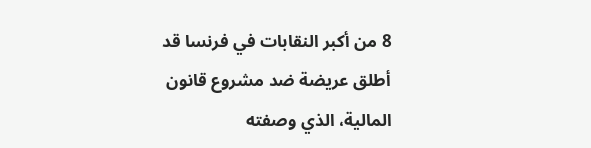8 من أكبر النقابات في فرنسا قد أطلق عريضة ضد مشروع قانون المالية، الذي وصفته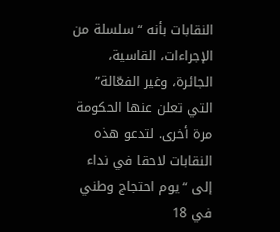النقابات بأنه “سلسلة من الإجراءات، القاسية، الجائرة، وغير الفعّالة” التي تعلن عنها الحكومة مرة أخرى. لتدعو هذه النقابات لاحقا في نداء إلى “يوم احتجاج وطني في 18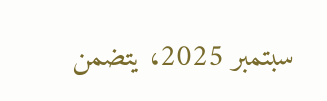سبتمبر 2025، يتضمن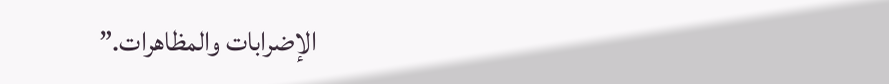الإضرابات والمظاهرات.”